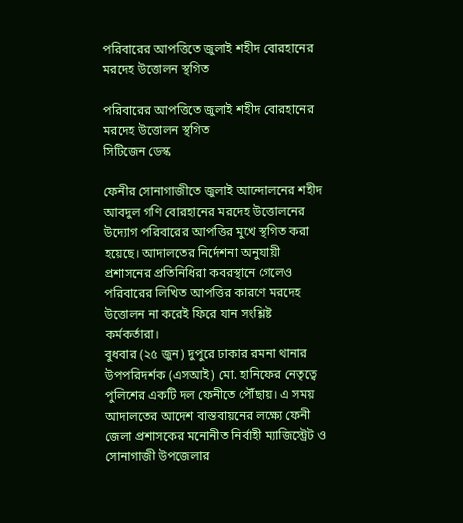পরিবারের আপত্তিতে জুলাই শহীদ বোরহানের মরদেহ উত্তোলন স্থগিত

পরিবারের আপত্তিতে জুলাই শহীদ বোরহানের মরদেহ উত্তোলন স্থগিত
সিটিজেন ডেস্ক

ফেনীর সোনাগাজীতে জুলাই আন্দোলনের শহীদ আবদুল গণি বোরহানের মরদেহ উত্তোলনের উদ্যোগ পরিবারের আপত্তির মুখে স্থগিত করা হয়েছে। আদালতের নির্দেশনা অনুযায়ী প্রশাসনের প্রতিনিধিরা কবরস্থানে গেলেও পরিবারের লিখিত আপত্তির কারণে মরদেহ উত্তোলন না করেই ফিরে যান সংশ্লিষ্ট কর্মকর্তারা।
বুধবার (২৫ জুন) দুপুরে ঢাকার রমনা থানার উপপরিদর্শক (এসআই) মো. হানিফের নেতৃত্বে পুলিশের একটি দল ফেনীতে পৌঁছায়। এ সময় আদালতের আদেশ বাস্তবায়নের লক্ষ্যে ফেনী জেলা প্রশাসকের মনোনীত নির্বাহী ম্যাজিস্ট্রেট ও সোনাগাজী উপজেলার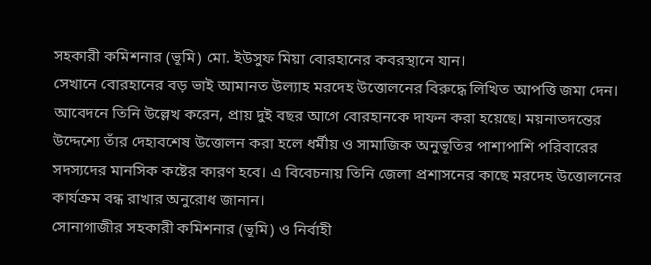সহকারী কমিশনার (ভূমি) মো. ইউসুফ মিয়া বোরহানের কবরস্থানে যান।
সেখানে বোরহানের বড় ভাই আমানত উল্যাহ মরদেহ উত্তোলনের বিরুদ্ধে লিখিত আপত্তি জমা দেন। আবেদনে তিনি উল্লেখ করেন, প্রায় দুই বছর আগে বোরহানকে দাফন করা হয়েছে। ময়নাতদন্তের উদ্দেশ্যে তাঁর দেহাবশেষ উত্তোলন করা হলে ধর্মীয় ও সামাজিক অনুভূতির পাশাপাশি পরিবারের সদস্যদের মানসিক কষ্টের কারণ হবে। এ বিবেচনায় তিনি জেলা প্রশাসনের কাছে মরদেহ উত্তোলনের কার্যক্রম বন্ধ রাখার অনুরোধ জানান।
সোনাগাজীর সহকারী কমিশনার (ভূমি) ও নির্বাহী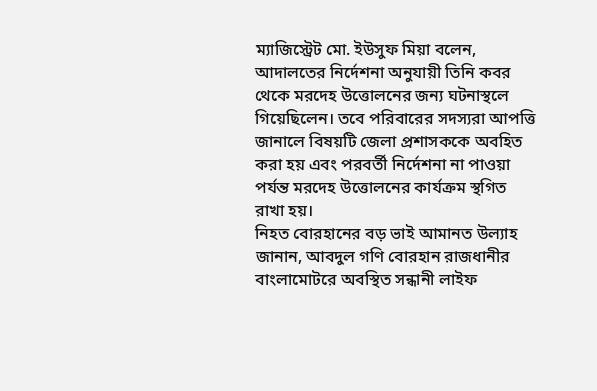ম্যাজিস্ট্রেট মো. ইউসুফ মিয়া বলেন, আদালতের নির্দেশনা অনুযায়ী তিনি কবর থেকে মরদেহ উত্তোলনের জন্য ঘটনাস্থলে গিয়েছিলেন। তবে পরিবারের সদস্যরা আপত্তি জানালে বিষয়টি জেলা প্রশাসককে অবহিত করা হয় এবং পরবর্তী নির্দেশনা না পাওয়া পর্যন্ত মরদেহ উত্তোলনের কার্যক্রম স্থগিত রাখা হয়।
নিহত বোরহানের বড় ভাই আমানত উল্যাহ জানান, আবদুল গণি বোরহান রাজধানীর বাংলামোটরে অবস্থিত সন্ধানী লাইফ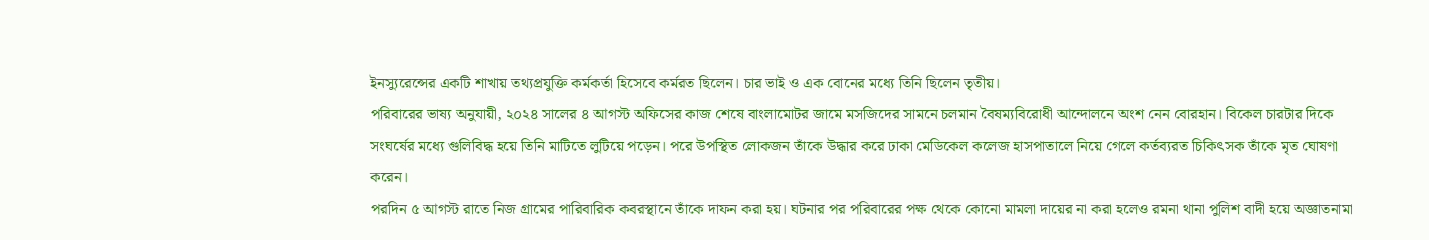ইনস্যুরেন্সের একটি শাখায় তথ্যপ্রযুক্তি কর্মকর্তা হিসেবে কর্মরত ছিলেন। চার ভাই ও এক বোনের মধ্যে তিনি ছিলেন তৃতীয়।
পরিবারের ভাষ্য অনুযায়ী, ২০২৪ সালের ৪ আগস্ট অফিসের কাজ শেষে বাংলামোটর জামে মসজিদের সামনে চলমান বৈষম্যবিরোধী আন্দোলনে অংশ নেন বোরহান। বিকেল চারটার দিকে সংঘর্ষের মধ্যে গুলিবিদ্ধ হয়ে তিনি মাটিতে লুটিয়ে পড়েন। পরে উপস্থিত লোকজন তাঁকে উদ্ধার করে ঢাকা মেডিকেল কলেজ হাসপাতালে নিয়ে গেলে কর্তব্যরত চিকিৎসক তাঁকে মৃত ঘোষণা করেন।
পরদিন ৫ আগস্ট রাতে নিজ গ্রামের পারিবারিক কবরস্থানে তাঁকে দাফন করা হয়। ঘটনার পর পরিবারের পক্ষ থেকে কোনো মামলা দায়ের না করা হলেও রমনা থানা পুলিশ বাদী হয়ে অজ্ঞাতনামা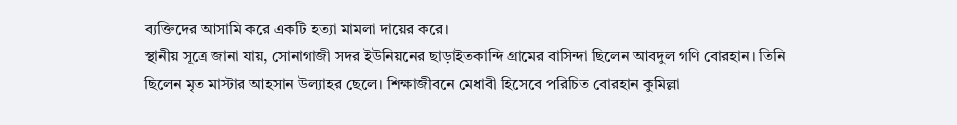ব্যক্তিদের আসামি করে একটি হত্যা মামলা দায়ের করে।
স্থানীয় সূত্রে জানা যায়, সোনাগাজী সদর ইউনিয়নের ছাড়াইতকান্দি গ্রামের বাসিন্দা ছিলেন আবদুল গণি বোরহান। তিনি ছিলেন মৃত মাস্টার আহসান উল্যাহর ছেলে। শিক্ষাজীবনে মেধাবী হিসেবে পরিচিত বোরহান কুমিল্লা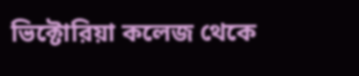ভিক্টোরিয়া কলেজ থেকে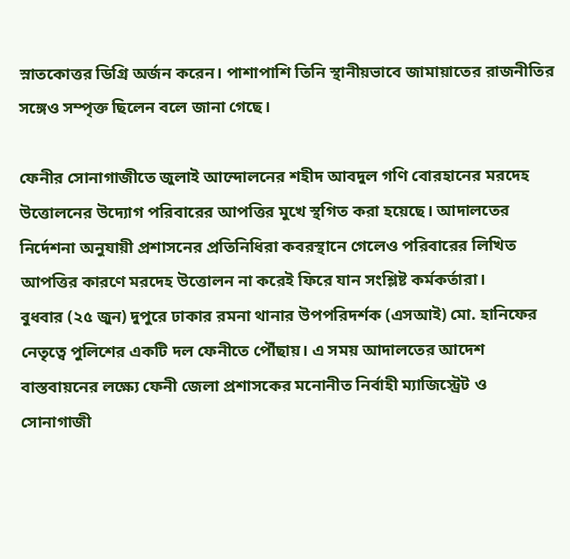স্নাতকোত্তর ডিগ্রি অর্জন করেন। পাশাপাশি তিনি স্থানীয়ভাবে জামায়াতের রাজনীতির সঙ্গেও সম্পৃক্ত ছিলেন বলে জানা গেছে।

ফেনীর সোনাগাজীতে জুলাই আন্দোলনের শহীদ আবদুল গণি বোরহানের মরদেহ উত্তোলনের উদ্যোগ পরিবারের আপত্তির মুখে স্থগিত করা হয়েছে। আদালতের নির্দেশনা অনুযায়ী প্রশাসনের প্রতিনিধিরা কবরস্থানে গেলেও পরিবারের লিখিত আপত্তির কারণে মরদেহ উত্তোলন না করেই ফিরে যান সংশ্লিষ্ট কর্মকর্তারা।
বুধবার (২৫ জুন) দুপুরে ঢাকার রমনা থানার উপপরিদর্শক (এসআই) মো. হানিফের নেতৃত্বে পুলিশের একটি দল ফেনীতে পৌঁছায়। এ সময় আদালতের আদেশ বাস্তবায়নের লক্ষ্যে ফেনী জেলা প্রশাসকের মনোনীত নির্বাহী ম্যাজিস্ট্রেট ও সোনাগাজী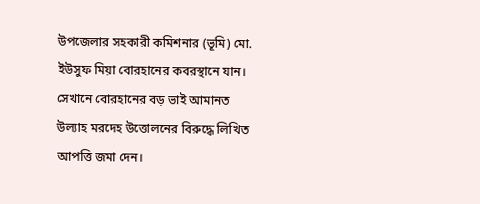উপজেলার সহকারী কমিশনার (ভূমি) মো. ইউসুফ মিয়া বোরহানের কবরস্থানে যান।
সেখানে বোরহানের বড় ভাই আমানত উল্যাহ মরদেহ উত্তোলনের বিরুদ্ধে লিখিত আপত্তি জমা দেন।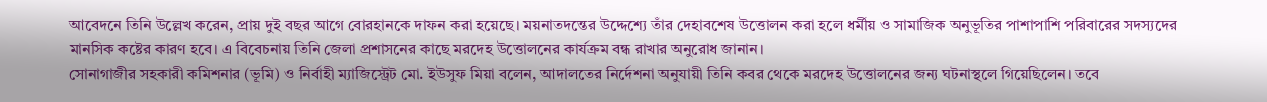আবেদনে তিনি উল্লেখ করেন, প্রায় দুই বছর আগে বোরহানকে দাফন করা হয়েছে। ময়নাতদন্তের উদ্দেশ্যে তাঁর দেহাবশেষ উত্তোলন করা হলে ধর্মীয় ও সামাজিক অনুভূতির পাশাপাশি পরিবারের সদস্যদের মানসিক কষ্টের কারণ হবে। এ বিবেচনায় তিনি জেলা প্রশাসনের কাছে মরদেহ উত্তোলনের কার্যক্রম বন্ধ রাখার অনুরোধ জানান।
সোনাগাজীর সহকারী কমিশনার (ভূমি) ও নির্বাহী ম্যাজিস্ট্রেট মো. ইউসুফ মিয়া বলেন, আদালতের নির্দেশনা অনুযায়ী তিনি কবর থেকে মরদেহ উত্তোলনের জন্য ঘটনাস্থলে গিয়েছিলেন। তবে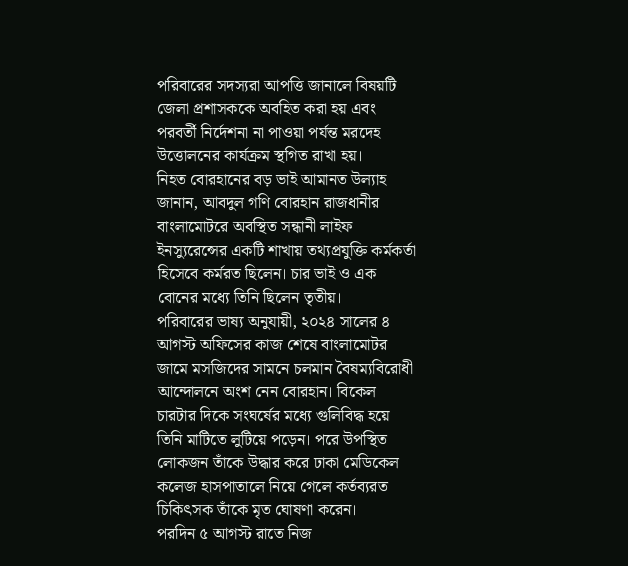পরিবারের সদস্যরা আপত্তি জানালে বিষয়টি জেলা প্রশাসককে অবহিত করা হয় এবং পরবর্তী নির্দেশনা না পাওয়া পর্যন্ত মরদেহ উত্তোলনের কার্যক্রম স্থগিত রাখা হয়।
নিহত বোরহানের বড় ভাই আমানত উল্যাহ জানান, আবদুল গণি বোরহান রাজধানীর বাংলামোটরে অবস্থিত সন্ধানী লাইফ ইনস্যুরেন্সের একটি শাখায় তথ্যপ্রযুক্তি কর্মকর্তা হিসেবে কর্মরত ছিলেন। চার ভাই ও এক বোনের মধ্যে তিনি ছিলেন তৃতীয়।
পরিবারের ভাষ্য অনুযায়ী, ২০২৪ সালের ৪ আগস্ট অফিসের কাজ শেষে বাংলামোটর জামে মসজিদের সামনে চলমান বৈষম্যবিরোধী আন্দোলনে অংশ নেন বোরহান। বিকেল চারটার দিকে সংঘর্ষের মধ্যে গুলিবিদ্ধ হয়ে তিনি মাটিতে লুটিয়ে পড়েন। পরে উপস্থিত লোকজন তাঁকে উদ্ধার করে ঢাকা মেডিকেল কলেজ হাসপাতালে নিয়ে গেলে কর্তব্যরত চিকিৎসক তাঁকে মৃত ঘোষণা করেন।
পরদিন ৫ আগস্ট রাতে নিজ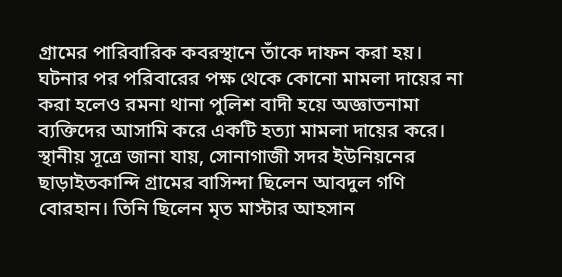গ্রামের পারিবারিক কবরস্থানে তাঁকে দাফন করা হয়। ঘটনার পর পরিবারের পক্ষ থেকে কোনো মামলা দায়ের না করা হলেও রমনা থানা পুলিশ বাদী হয়ে অজ্ঞাতনামা ব্যক্তিদের আসামি করে একটি হত্যা মামলা দায়ের করে।
স্থানীয় সূত্রে জানা যায়, সোনাগাজী সদর ইউনিয়নের ছাড়াইতকান্দি গ্রামের বাসিন্দা ছিলেন আবদুল গণি বোরহান। তিনি ছিলেন মৃত মাস্টার আহসান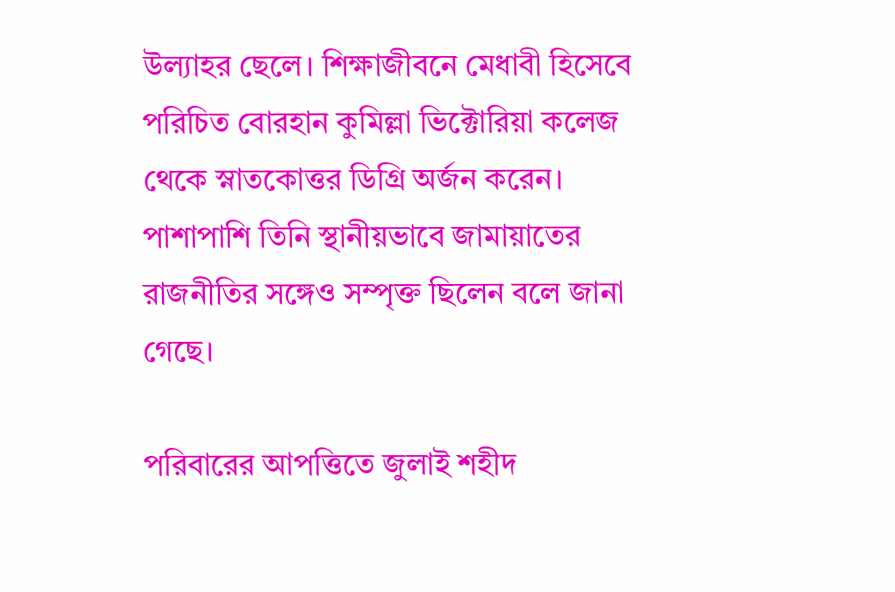উল্যাহর ছেলে। শিক্ষাজীবনে মেধাবী হিসেবে পরিচিত বোরহান কুমিল্লা ভিক্টোরিয়া কলেজ থেকে স্নাতকোত্তর ডিগ্রি অর্জন করেন। পাশাপাশি তিনি স্থানীয়ভাবে জামায়াতের রাজনীতির সঙ্গেও সম্পৃক্ত ছিলেন বলে জানা গেছে।

পরিবারের আপত্তিতে জুলাই শহীদ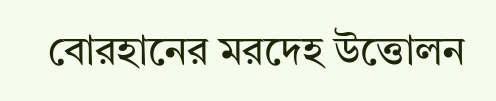বোরহানের মরদেহ উত্তোলন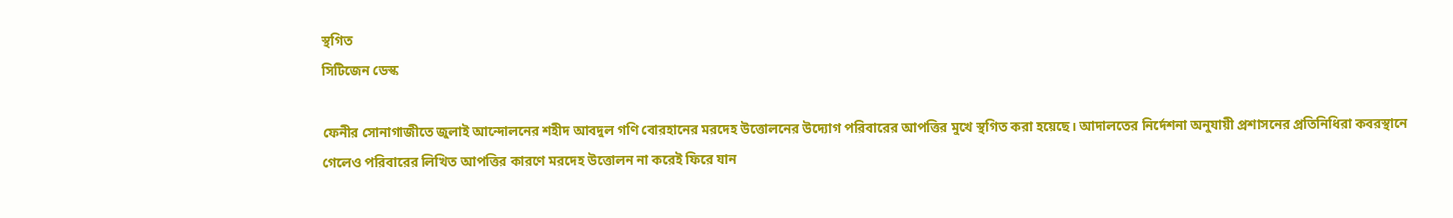স্থগিত
সিটিজেন ডেস্ক

ফেনীর সোনাগাজীতে জুলাই আন্দোলনের শহীদ আবদুল গণি বোরহানের মরদেহ উত্তোলনের উদ্যোগ পরিবারের আপত্তির মুখে স্থগিত করা হয়েছে। আদালতের নির্দেশনা অনুযায়ী প্রশাসনের প্রতিনিধিরা কবরস্থানে গেলেও পরিবারের লিখিত আপত্তির কারণে মরদেহ উত্তোলন না করেই ফিরে যান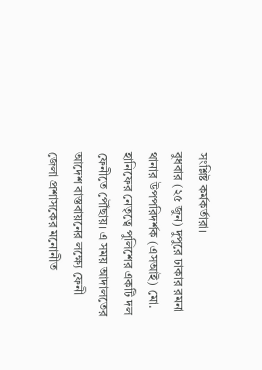সংশ্লিষ্ট কর্মকর্তারা।
বুধবার (২৫ জুন) দুপুরে ঢাকার রমনা থানার উপপরিদর্শক (এসআই) মো. হানিফের নেতৃত্বে পুলিশের একটি দল ফেনীতে পৌঁছায়। এ সময় আদালতের আদেশ বাস্তবায়নের লক্ষ্যে ফেনী জেলা প্রশাসকের মনোনীত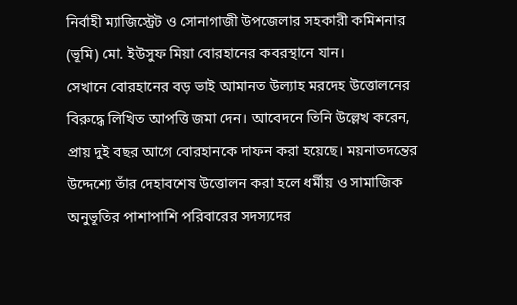নির্বাহী ম্যাজিস্ট্রেট ও সোনাগাজী উপজেলার সহকারী কমিশনার (ভূমি) মো. ইউসুফ মিয়া বোরহানের কবরস্থানে যান।
সেখানে বোরহানের বড় ভাই আমানত উল্যাহ মরদেহ উত্তোলনের বিরুদ্ধে লিখিত আপত্তি জমা দেন। আবেদনে তিনি উল্লেখ করেন, প্রায় দুই বছর আগে বোরহানকে দাফন করা হয়েছে। ময়নাতদন্তের উদ্দেশ্যে তাঁর দেহাবশেষ উত্তোলন করা হলে ধর্মীয় ও সামাজিক অনুভূতির পাশাপাশি পরিবারের সদস্যদের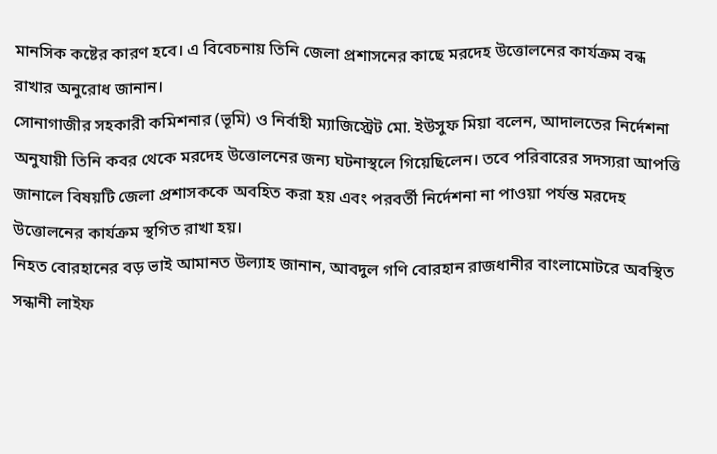মানসিক কষ্টের কারণ হবে। এ বিবেচনায় তিনি জেলা প্রশাসনের কাছে মরদেহ উত্তোলনের কার্যক্রম বন্ধ রাখার অনুরোধ জানান।
সোনাগাজীর সহকারী কমিশনার (ভূমি) ও নির্বাহী ম্যাজিস্ট্রেট মো. ইউসুফ মিয়া বলেন, আদালতের নির্দেশনা অনুযায়ী তিনি কবর থেকে মরদেহ উত্তোলনের জন্য ঘটনাস্থলে গিয়েছিলেন। তবে পরিবারের সদস্যরা আপত্তি জানালে বিষয়টি জেলা প্রশাসককে অবহিত করা হয় এবং পরবর্তী নির্দেশনা না পাওয়া পর্যন্ত মরদেহ উত্তোলনের কার্যক্রম স্থগিত রাখা হয়।
নিহত বোরহানের বড় ভাই আমানত উল্যাহ জানান, আবদুল গণি বোরহান রাজধানীর বাংলামোটরে অবস্থিত সন্ধানী লাইফ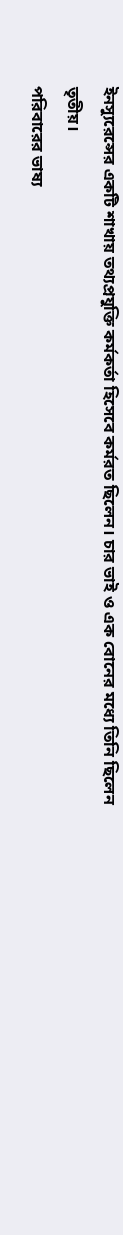ইনস্যুরেন্সের একটি শাখায় তথ্যপ্রযুক্তি কর্মকর্তা হিসেবে কর্মরত ছিলেন। চার ভাই ও এক বোনের মধ্যে তিনি ছিলেন তৃতীয়।
পরিবারের ভাষ্য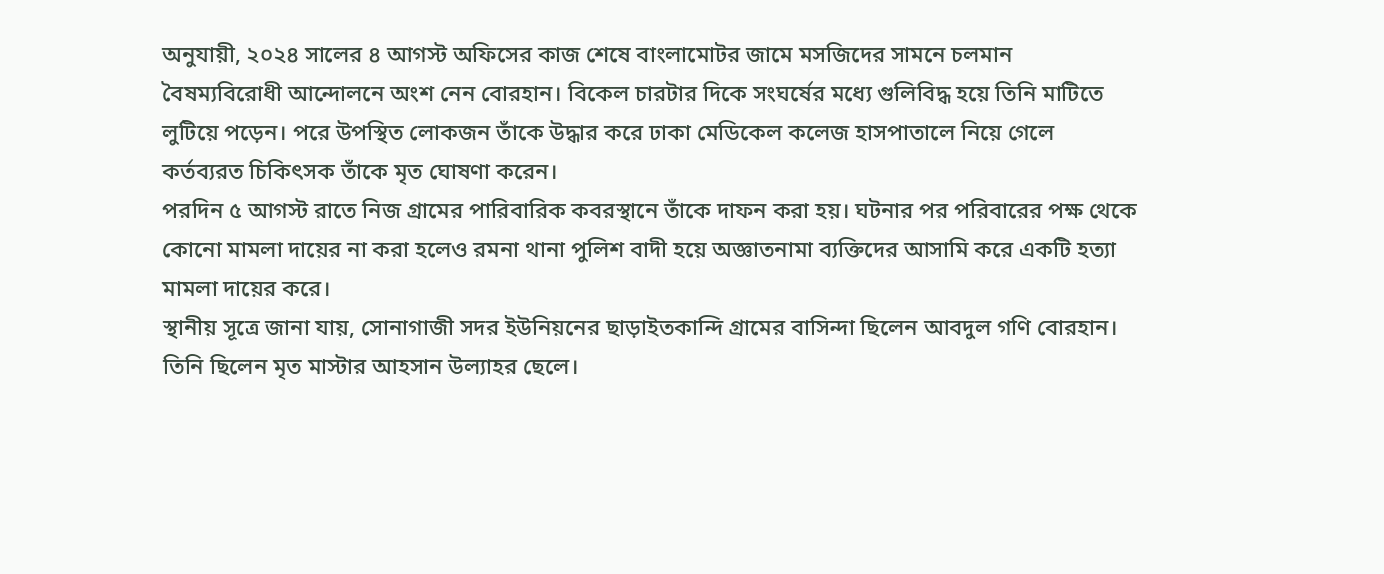অনুযায়ী, ২০২৪ সালের ৪ আগস্ট অফিসের কাজ শেষে বাংলামোটর জামে মসজিদের সামনে চলমান বৈষম্যবিরোধী আন্দোলনে অংশ নেন বোরহান। বিকেল চারটার দিকে সংঘর্ষের মধ্যে গুলিবিদ্ধ হয়ে তিনি মাটিতে লুটিয়ে পড়েন। পরে উপস্থিত লোকজন তাঁকে উদ্ধার করে ঢাকা মেডিকেল কলেজ হাসপাতালে নিয়ে গেলে কর্তব্যরত চিকিৎসক তাঁকে মৃত ঘোষণা করেন।
পরদিন ৫ আগস্ট রাতে নিজ গ্রামের পারিবারিক কবরস্থানে তাঁকে দাফন করা হয়। ঘটনার পর পরিবারের পক্ষ থেকে কোনো মামলা দায়ের না করা হলেও রমনা থানা পুলিশ বাদী হয়ে অজ্ঞাতনামা ব্যক্তিদের আসামি করে একটি হত্যা মামলা দায়ের করে।
স্থানীয় সূত্রে জানা যায়, সোনাগাজী সদর ইউনিয়নের ছাড়াইতকান্দি গ্রামের বাসিন্দা ছিলেন আবদুল গণি বোরহান। তিনি ছিলেন মৃত মাস্টার আহসান উল্যাহর ছেলে।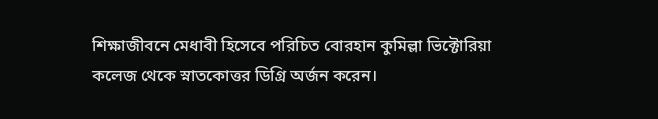শিক্ষাজীবনে মেধাবী হিসেবে পরিচিত বোরহান কুমিল্লা ভিক্টোরিয়া কলেজ থেকে স্নাতকোত্তর ডিগ্রি অর্জন করেন।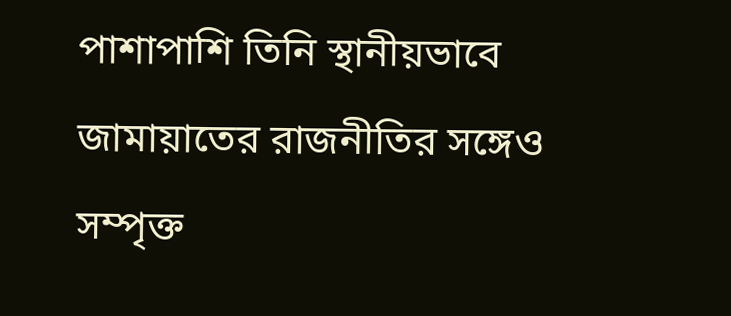পাশাপাশি তিনি স্থানীয়ভাবে জামায়াতের রাজনীতির সঙ্গেও সম্পৃক্ত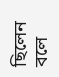ছিলেন বলে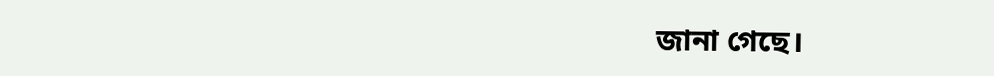জানা গেছে।